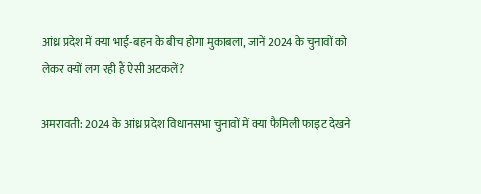आंध्र प्रदेश में क्या भाई-बहन के बीच होगा मुकाबला, जानें 2024 के चुनावों को लेकर क्यों लग रही हैं ऐसी अटकलें?

अमरावती: 2024 के आंध्र प्रदेश विधानसभा चुनावों में क्या फैमिली फाइट देखने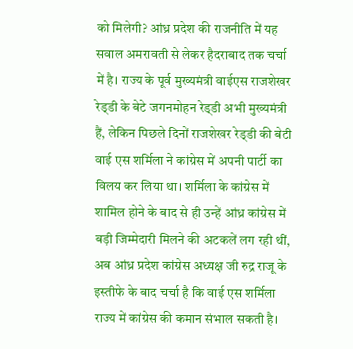को मिलेगी? आंध्र प्रदेश की राजनीति में यह सवाल अमरावती से लेकर हैदराबाद तक चर्चा में है। राज्य के पूर्व मुख्यमंत्री वाईएस राजशेखर रेड्‌डी के बेटे जगनमोहन रेड्‌डी अभी मुख्यमंत्री हैं, लेकिन पिछले दिनों राजशेखर रेड्‌डी की बेटी वाई एस शर्मिला ने कांग्रेस में अपनी पार्टी का विलय कर लिया था। शर्मिला के कांग्रेस में शामिल होने के बाद से ही उन्हें आंध्र कांग्रेस में बड़ी जिम्मेदारी मिलने की अटकलें लग रही थीं, अब आंध्र प्रदेश कांग्रेस अध्यक्ष जी रुद्र राजू के इस्तीफे के बाद चर्चा है कि वाई एस शर्मिला राज्य में कांग्रेस की कमान संभाल सकती है।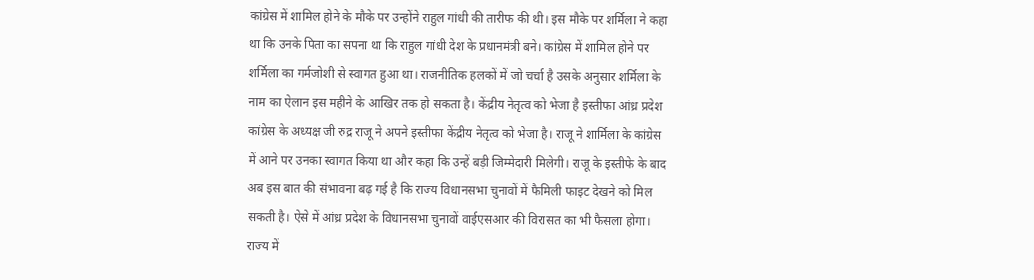कांग्रेस में शामिल होने के मौके पर उन्होंने राहुल गांधी की तारीफ की थी। इस मौके पर शर्मिला ने कहा था कि उनके पिता का सपना था कि राहुल गांधी देश के प्रधानमंत्री बने। कांग्रेस में शामिल होने पर शर्मिला का गर्मजोशी से स्वागत हुआ था। राजनीतिक हलकों में जो चर्चा है उसके अनुसार शर्मिला के नाम का ऐलान इस महीने के आखिर तक हो सकता है। केंद्रीय नेतृत्व को भेजा है इस्तीफा आंध्र प्रदेश कांग्रेस के अध्यक्ष जी रुद्र राजू ने अपने इस्तीफा केंद्रीय नेतृत्व को भेजा है। राजू ने शार्मिला के कांग्रेस में आने पर उनका स्वागत किया था और कहा कि उन्हें बड़ी जिम्मेदारी मिलेगी। राजू के इस्तीफे के बाद अब इस बात की संभावना बढ़ गई है कि राज्य विधानसभा चुनावों में फैमिली फाइट देखने को मिल सकती है। ऐसे में आंध्र प्रदेश के विधानसभा चुनावों वाईएसआर की विरासत का भी फैसला होगा। राज्य में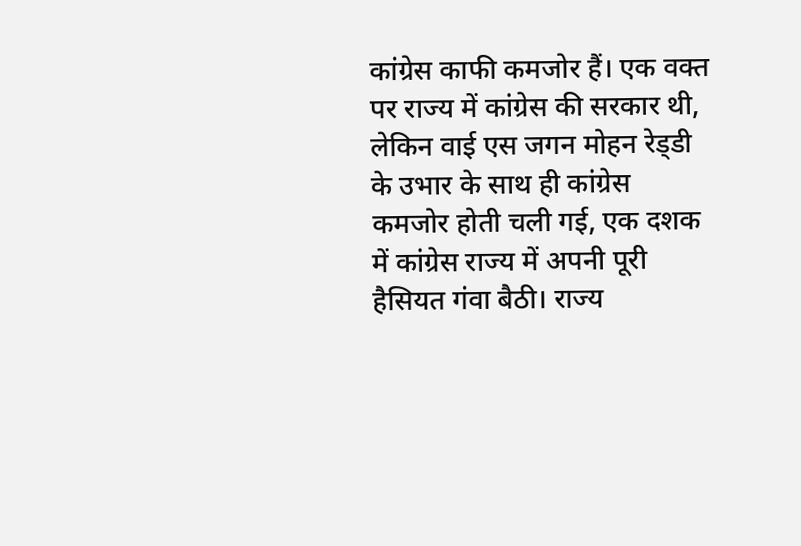कांग्रेस काफी कमजोर हैं। एक वक्त पर राज्य में कांग्रेस की सरकार थी, लेकिन वाई एस जगन मोहन रेड्‌डी के उभार के साथ ही कांग्रेस कमजोर होती चली गई, एक दशक में कांग्रेस राज्य में अपनी पूरी हैसियत गंवा बैठी। राज्य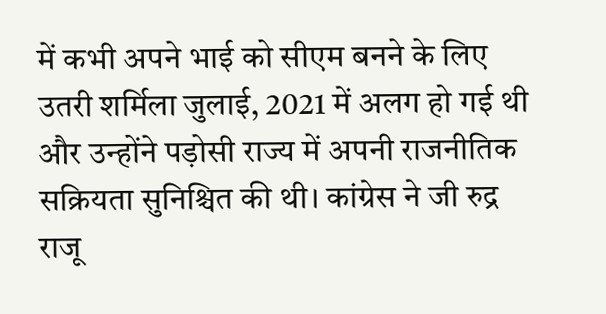में कभी अपने भाई को सीएम बनने के लिए उतरी शर्मिला जुलाई, 2021 में अलग हो गई थी और उन्होंने पड़ोसी राज्य में अपनी राजनीतिक सक्रियता सुनिश्चित की थी। कांग्रेस ने जी रुद्र राजू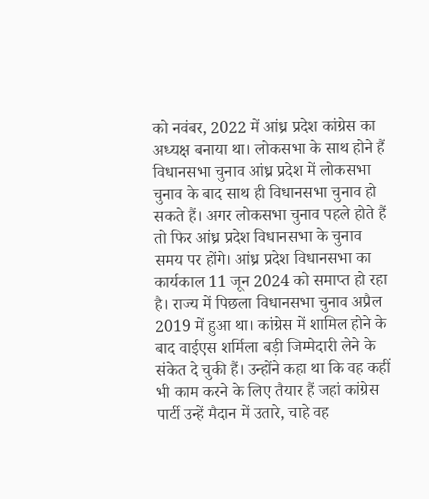को नवंबर, 2022 में आंध्र प्रदेश कांग्रेस का अध्यक्ष बनाया था। लोकसभा के साथ होने हैं विधानसभा चुनाव आंध्र प्रदेश में लोकसभा चुनाव के बाद साथ ही विधानसभा चुनाव हो सकते हैं। अगर लोकसभा चुनाव पहले होते हैं तो फिर आंध्र प्रदेश विधानसभा के चुनाव समय पर होंगे। आंध्र प्रदेश विधानसभा का कार्यकाल 11 जून 2024 को समाप्त हो रहा है। राज्य में पिछला विधानसभा चुनाव अप्रैल 2019 में हुआ था। कांग्रेस में शामिल होने के बाद वाईएस शर्मिला बड़ी जिम्मेदारी लेने के संकेत दे चुकी हैं। उन्होंने कहा था कि वह कहीं भी काम करने के लिए तैयार हैं जहां कांग्रेस पार्टी उन्हें मैदान में उतारे, चाहे वह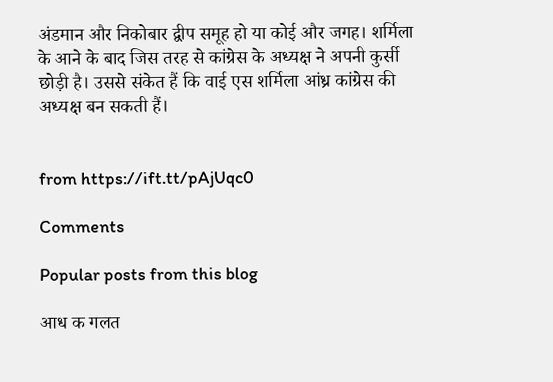अंडमान और निकोबार द्वीप समूह हो या कोई और जगह। शर्मिला के आने के बाद जिस तरह से कांग्रेस के अध्यक्ष ने अपनी कुर्सी छोड़ी है। उससे संकेत हैं कि वाई एस शर्मिला आंध्र कांग्रेस की अध्यक्ष बन सकती हैं।


from https://ift.tt/pAjUqc0

Comments

Popular posts from this blog

आध क गलत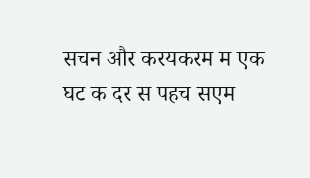सचन और करयकरम म एक घट क दर स पहच सएम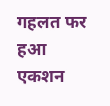गहलत फर हआ एकशन